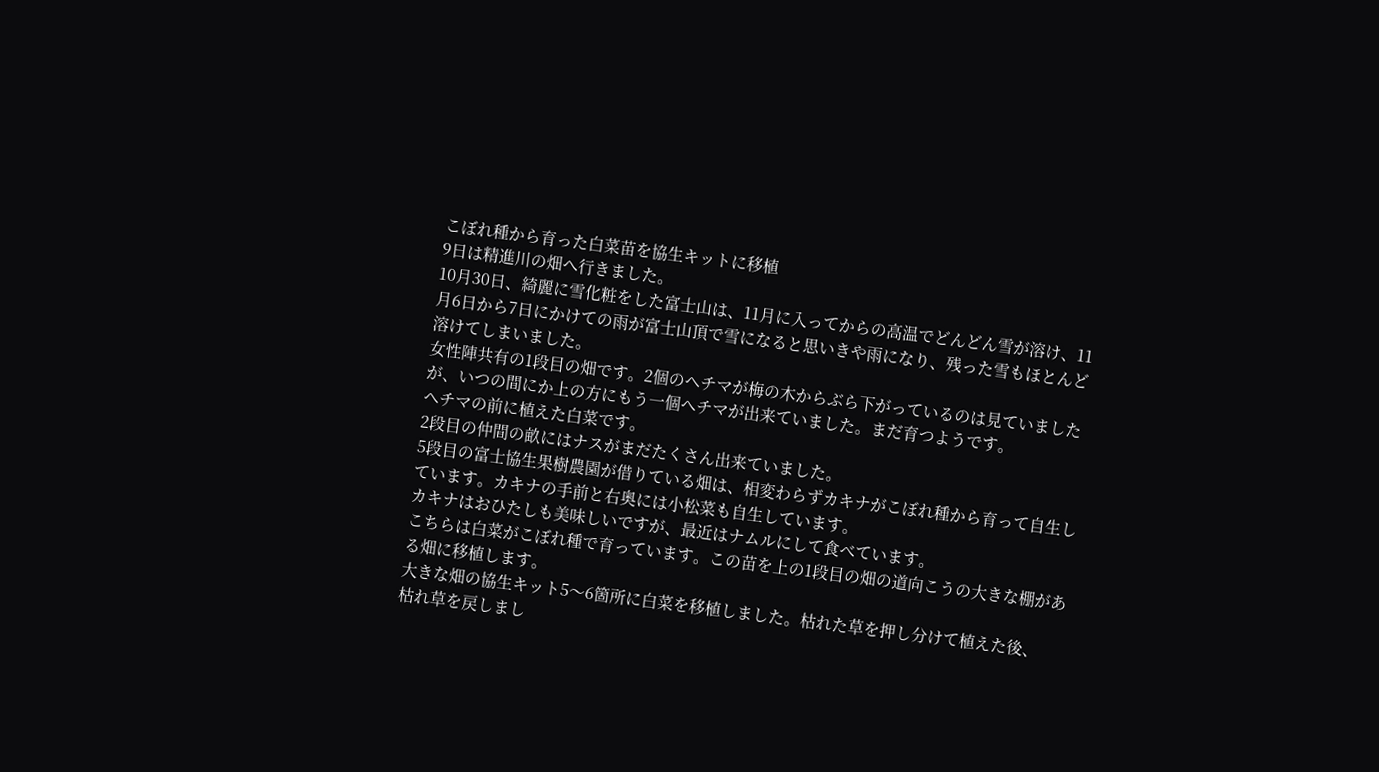こぼれ種から育った白菜苗を協生キットに移植
9日は精進川の畑へ行きました。
10月30日、綺麗に雪化粧をした富士山は、11月に入ってからの高温でどんどん雪が溶け、11月6日から7日にかけての雨が富士山頂で雪になると思いきや雨になり、残った雪もほとんど溶けてしまいました。
女性陣共有の1段目の畑です。2個のヘチマが梅の木からぶら下がっているのは見ていましたが、いつの間にか上の方にもう一個ヘチマが出来ていました。まだ育つようです。
ヘチマの前に植えた白菜です。
2段目の仲間の畝にはナスがまだたくさん出来ていました。
5段目の富士協生果樹農園が借りている畑は、相変わらずカキナがこぼれ種から育って自生しています。カキナの手前と右奥には小松菜も自生しています。
カキナはおひたしも美味しいですが、最近はナムルにして食べています。
こちらは白菜がこぼれ種で育っています。この苗を上の1段目の畑の道向こうの大きな棚がある畑に移植します。
大きな畑の協生キット5〜6箇所に白菜を移植しました。枯れた草を押し分けて植えた後、
枯れ草を戻しまし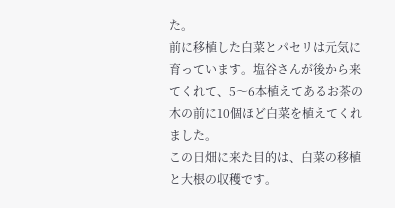た。
前に移植した白菜とパセリは元気に育っています。塩谷さんが後から来てくれて、5〜6本植えてあるお茶の木の前に10個ほど白菜を植えてくれました。
この日畑に来た目的は、白菜の移植と大根の収穫です。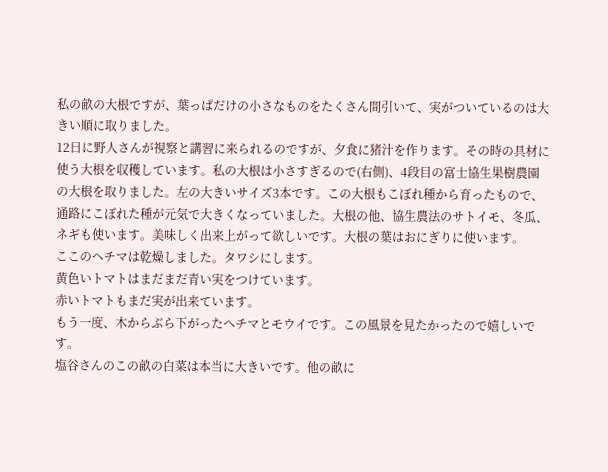私の畝の大根ですが、葉っぱだけの小さなものをたくさん間引いて、実がついているのは大きい順に取りました。
12日に野人さんが視察と講習に来られるのですが、夕食に猪汁を作ります。その時の具材に使う大根を収穫しています。私の大根は小さすぎるので(右側)、4段目の富士協生果樹農園の大根を取りました。左の大きいサイズ3本です。この大根もこぼれ種から育ったもので、通路にこぼれた種が元気で大きくなっていました。大根の他、協生農法のサトイモ、冬瓜、ネギも使います。美味しく出来上がって欲しいです。大根の葉はおにぎりに使います。
ここのヘチマは乾燥しました。タワシにします。
黄色いトマトはまだまだ青い実をつけています。
赤いトマトもまだ実が出来ています。
もう一度、木からぶら下がったヘチマとモウイです。この風景を見たかったので嬉しいです。
塩谷さんのこの畝の白菜は本当に大きいです。他の畝に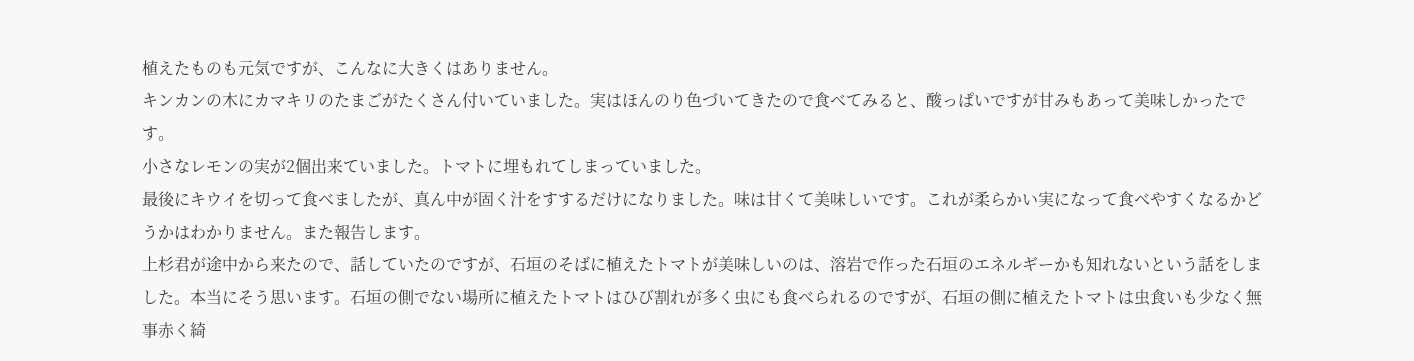植えたものも元気ですが、こんなに大きくはありません。
キンカンの木にカマキリのたまごがたくさん付いていました。実はほんのり色づいてきたので食べてみると、酸っぱいですが甘みもあって美味しかったです。
小さなレモンの実が2個出来ていました。トマトに埋もれてしまっていました。
最後にキウイを切って食べましたが、真ん中が固く汁をすするだけになりました。味は甘くて美味しいです。これが柔らかい実になって食べやすくなるかどうかはわかりません。また報告します。
上杉君が途中から来たので、話していたのですが、石垣のそばに植えたトマトが美味しいのは、溶岩で作った石垣のエネルギーかも知れないという話をしました。本当にそう思います。石垣の側でない場所に植えたトマトはひび割れが多く虫にも食べられるのですが、石垣の側に植えたトマトは虫食いも少なく無事赤く綺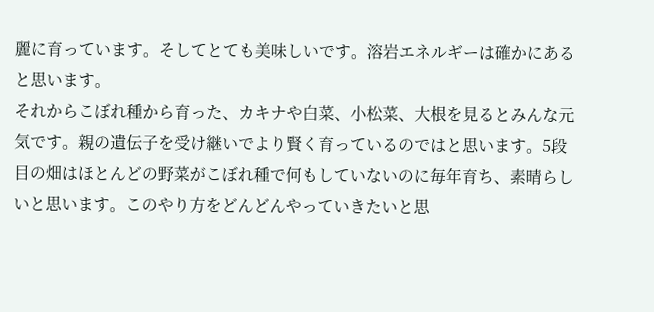麗に育っています。そしてとても美味しいです。溶岩エネルギーは確かにあると思います。
それからこぼれ種から育った、カキナや白菜、小松菜、大根を見るとみんな元気です。親の遺伝子を受け継いでより賢く育っているのではと思います。5段目の畑はほとんどの野菜がこぼれ種で何もしていないのに毎年育ち、素晴らしいと思います。このやり方をどんどんやっていきたいと思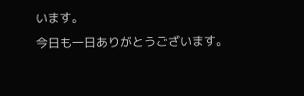います。
今日も一日ありがとうございます。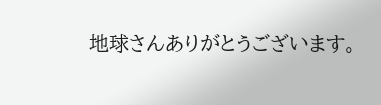地球さんありがとうございます。